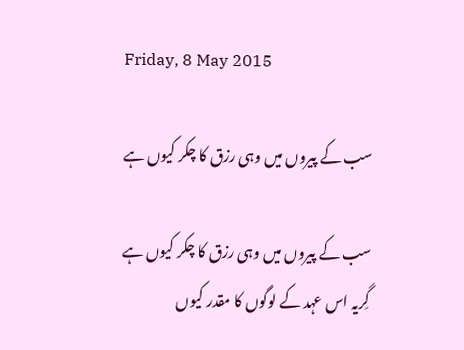Friday, 8 May 2015

سب کے پیروں میں وہی رزق کا چکر کیوں ہے

سب کے پیروں میں وہی رزق کا چکر کیوں ہے
گِریہ اس عہد کے لوگوں کا مقدر کیوں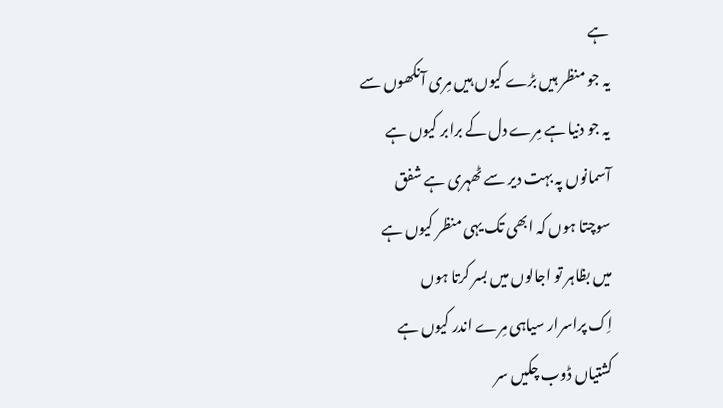ہے
یہ جو منظر ہیں بڑے کیوں ہیں مِری آنکھوں سے
یہ جو دنیا ہے مِرے دل کے برابر کیوں ہے
آسمانوں پہ بہت دیر سے ٹھہری ہے شفق
سوچتا ہوں کہ ابھی تک یہی منظر کیوں ہے
میں بظاہر تو اجالوں میں بسر کرتا ہوں
اِک پراسرار سیاہی مِرے اندر کیوں ہے
کشتیاں ڈوب چکیں سر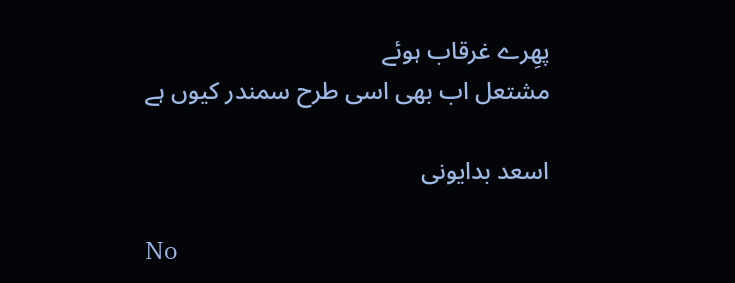پھِرے غرقاب ہوئے
مشتعل اب بھی اسی طرح سمندر کیوں ہے

اسعد بدایونی

No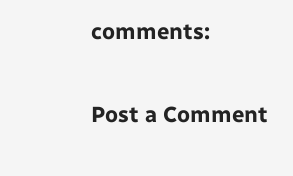comments:

Post a Comment